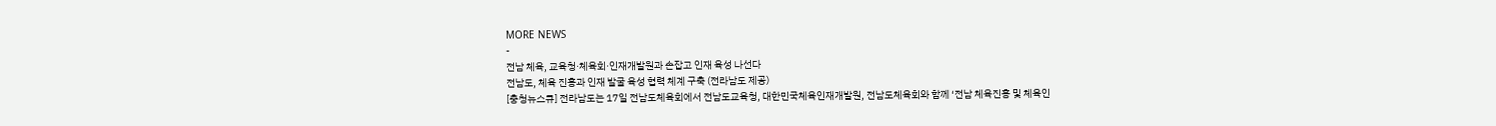MORE NEWS
-
전남 체육, 교육청·체육회·인재개발원과 손잡고 인재 육성 나선다
전남도, 체육 진흥과 인재 발굴 육성 협력 체계 구축 (전라남도 제공)
[충청뉴스큐] 전라남도는 17일 전남도체육회에서 전남도교육청, 대한민국체육인재개발원, 전남도체육회와 함께 ‘전남 체육진흥 및 체육인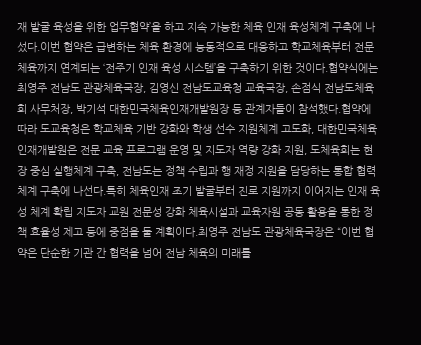재 발굴 육성을 위한 업무협약’을 하고 지속 가능한 체육 인재 육성체계 구축에 나섰다.이번 협약은 급변하는 체육 환경에 능동적으로 대응하고 학교체육부터 전문체육까지 연계되는 ‘전주기 인재 육성 시스템’을 구축하기 위한 것이다.협약식에는 최영주 전남도 관광체육국장, 김영신 전남도교육청 교육국장, 손점식 전남도체육회 사무처장, 박기석 대한민국체육인재개발원장 등 관계자들이 참석했다.협약에 따라 도교육청은 학교체육 기반 강화와 학생 선수 지원체계 고도화, 대한민국체육인재개발원은 전문 교육 프로그램 운영 및 지도자 역량 강화 지원, 도체육회는 현장 중심 실행체계 구축, 전남도는 정책 수립과 행 재정 지원을 담당하는 통합 협력체계 구축에 나선다.특히 체육인재 조기 발굴부터 진로 지원까지 이어지는 인재 육성 체계 확립 지도자 교원 전문성 강화 체육시설과 교육자원 공동 활용을 통한 정책 효율성 제고 등에 중점을 둘 계획이다.최영주 전남도 관광체육국장은 “이번 협약은 단순한 기관 간 협력을 넘어 전남 체육의 미래를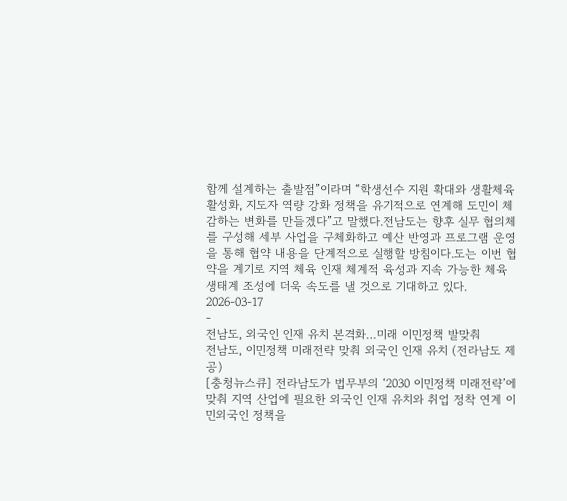함께 설계하는 출발점”이라며 “학생선수 지원 확대와 생활체육 활성화, 지도자 역량 강화 정책을 유기적으로 연계해 도민이 체감하는 변화를 만들겠다”고 말했다.전남도는 향후 실무 협의체를 구성해 세부 사업을 구체화하고 예산 반영과 프로그램 운영을 통해 협약 내용을 단계적으로 실행할 방침이다.도는 이번 협약을 계기로 지역 체육 인재 체계적 육성과 지속 가능한 체육 생태계 조성에 더욱 속도를 낼 것으로 기대하고 있다.
2026-03-17
-
전남도, 외국인 인재 유치 본격화…미래 이민정책 발맞춰
전남도, 이민정책 미래전략 맞춰 외국인 인재 유치 (전라남도 제공)
[충청뉴스큐] 전라남도가 법무부의 ‘2030 이민정책 미래전략’에 맞춰 지역 산업에 필요한 외국인 인재 유치와 취업 정착 연계 이민외국인 정책을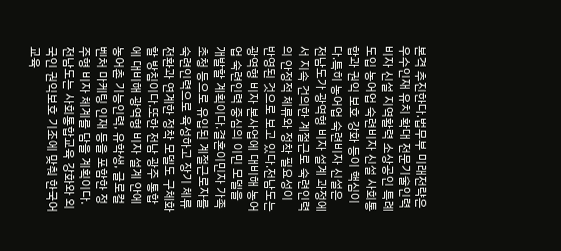본격 추진한다.법무부 미래전략은 우수인재 유치 확대 전문기술인력 비자 신설 지역활력 소상공인 특례 도입 농어업 숙련비자 신설 사회통합과 권익 보호 강화 등이 핵심이다.특히 농어업 숙련비자 신설은 전남도가 광역형 비자 설계 과정에서 지속 건의한 계절근로 숙련인력의 안정적 체류와 정착 필요성이 반영된 것으로 보고 있다.전남도는 광역형 비자 본사업에 대비해 농어업 숙련인력 중심의 이민 모델을 개발할 계획이다.결혼이민자 가족 초청 등으로 유입된 계절근로자를 숙련인력으로 육성하고 장기 체류 전환과 연계한 정착 모델도 구체화할 방침이다.또한 전남 광주 통합에 대비해 광역형 비자 설계 안에 농어촌 기능인력, 유학생, 글로컬 벤처 마케팅 인재 등을 포함한 정주형 비자 체계를 담을 계획이다.전남도는 사회통합교육 강화와 외국인 권익보호 기조에 맞춰 한국어 교육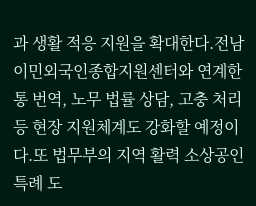과 생활 적응 지원을 확대한다.전남이민외국인종합지원센터와 연계한 통 번역, 노무 법률 상담, 고충 처리 등 현장 지원체계도 강화할 예정이다.또 법무부의 지역 활력 소상공인 특례 도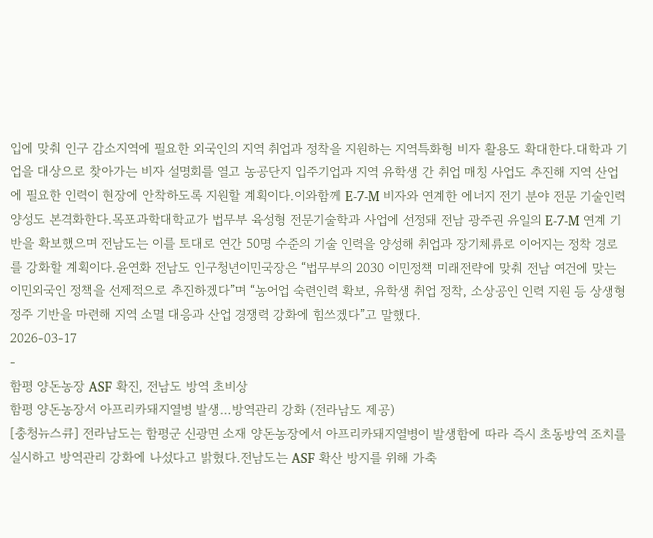입에 맞춰 인구 감소지역에 필요한 외국인의 지역 취업과 정착을 지원하는 지역특화형 비자 활용도 확대한다.대학과 기업을 대상으로 찾아가는 비자 설명회를 열고 농공단지 입주기업과 지역 유학생 간 취업 매칭 사업도 추진해 지역 산업에 필요한 인력이 현장에 안착하도록 지원할 계획이다.이와함께 E-7-M 비자와 연계한 에너지 전기 분야 전문 기술인력 양성도 본격화한다.목포과학대학교가 법무부 육성형 전문기술학과 사업에 선정돼 전남 광주권 유일의 E-7-M 연계 기반을 확보했으며 전남도는 이를 토대로 연간 50명 수준의 기술 인력을 양성해 취업과 장기체류로 이어지는 정착 경로를 강화할 계획이다.윤연화 전남도 인구청년이민국장은 “법무부의 2030 이민정책 미래전략에 맞춰 전남 여건에 맞는 이민외국인 정책을 선제적으로 추진하겠다”며 “농어업 숙련인력 확보, 유학생 취업 정착, 소상공인 인력 지원 등 상생형 정주 기반을 마련해 지역 소멸 대응과 산업 경쟁력 강화에 힘쓰겠다”고 말했다.
2026-03-17
-
함평 양돈농장 ASF 확진, 전남도 방역 초비상
함평 양돈농장서 아프리카돼지열병 발생…방역관리 강화 (전라남도 제공)
[충청뉴스큐] 전라남도는 함평군 신광면 소재 양돈농장에서 아프리카돼지열병이 발생함에 따라 즉시 초동방역 조치를 실시하고 방역관리 강화에 나섰다고 밝혔다.전남도는 ASF 확산 방지를 위해 가축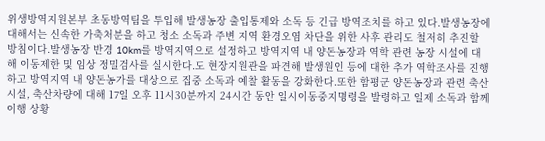위생방역지원본부 초동방역팀을 투입해 발생농장 출입통제와 소독 등 긴급 방역조치를 하고 있다.발생농장에 대해서는 신속한 가축처분을 하고 청소 소독과 주변 지역 환경오염 차단을 위한 사후 관리도 철저히 추진할 방침이다.발생농장 반경 10km를 방역지역으로 설정하고 방역지역 내 양돈농장과 역학 관련 농장 시설에 대해 이동제한 및 임상 정밀검사를 실시한다.도 현장지원관을 파견해 발생원인 등에 대한 추가 역학조사를 진행하고 방역지역 내 양돈농가를 대상으로 집중 소독과 예찰 활동을 강화한다.또한 함평군 양돈농장과 관련 축산시설, 축산차량에 대해 17일 오후 11시30분까지 24시간 동안 일시이동중지명령을 발령하고 일제 소독과 함께 이행 상황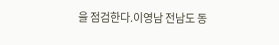을 점검한다.이영남 전남도 동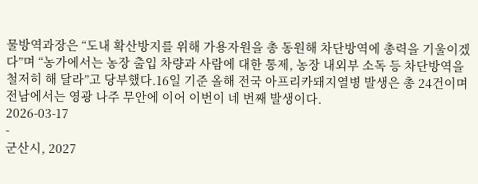물방역과장은 “도내 확산방지를 위해 가용자원을 총 동원해 차단방역에 총력을 기울이겠다”며 “농가에서는 농장 출입 차량과 사람에 대한 통제, 농장 내외부 소독 등 차단방역을 철저히 해 달라”고 당부했다.16일 기준 올해 전국 아프리카돼지열병 발생은 총 24건이며 전남에서는 영광 나주 무안에 이어 이번이 네 번째 발생이다.
2026-03-17
-
군산시, 2027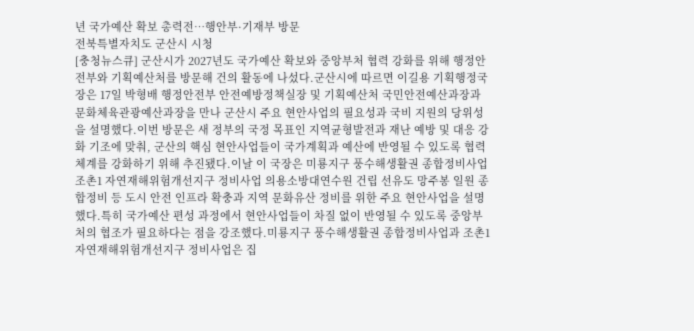년 국가예산 확보 총력전…행안부·기재부 방문
전북특별자치도 군산시 시청
[충청뉴스큐] 군산시가 2027년도 국가예산 확보와 중앙부처 협력 강화를 위해 행정안전부와 기획예산처를 방문해 건의 활동에 나섰다.군산시에 따르면 이길용 기획행정국장은 17일 박형배 행정안전부 안전예방정책실장 및 기획예산처 국민안전예산과장과 문화체육관광예산과장을 만나 군산시 주요 현안사업의 필요성과 국비 지원의 당위성을 설명했다.이번 방문은 새 정부의 국정 목표인 지역균형발전과 재난 예방 및 대응 강화 기조에 맞춰, 군산의 핵심 현안사업들이 국가계획과 예산에 반영될 수 있도록 협력체계를 강화하기 위해 추진됐다.이날 이 국장은 미룡지구 풍수해생활권 종합정비사업 조촌1 자연재해위험개선지구 정비사업 의용소방대연수원 건립 선유도 망주봉 일원 종합정비 등 도시 안전 인프라 확충과 지역 문화유산 정비를 위한 주요 현안사업을 설명했다.특히 국가예산 편성 과정에서 현안사업들이 차질 없이 반영될 수 있도록 중앙부처의 협조가 필요하다는 점을 강조했다.미룡지구 풍수해생활권 종합정비사업과 조촌1 자연재해위험개선지구 정비사업은 집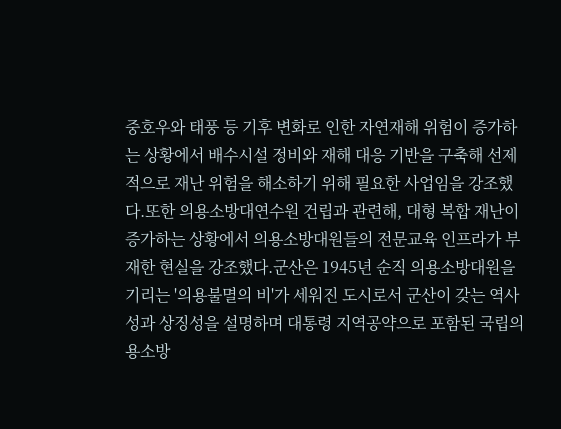중호우와 태풍 등 기후 변화로 인한 자연재해 위험이 증가하는 상황에서 배수시설 정비와 재해 대응 기반을 구축해 선제적으로 재난 위험을 해소하기 위해 필요한 사업임을 강조했다.또한 의용소방대연수원 건립과 관련해, 대형 복합 재난이 증가하는 상황에서 의용소방대원들의 전문교육 인프라가 부재한 현실을 강조했다.군산은 1945년 순직 의용소방대원을 기리는 '의용불멸의 비'가 세워진 도시로서 군산이 갖는 역사성과 상징성을 설명하며 대통령 지역공약으로 포함된 국립의용소방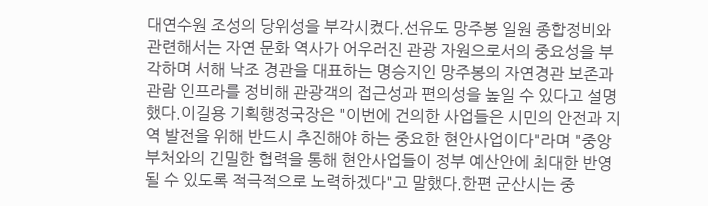대연수원 조성의 당위성을 부각시켰다.선유도 망주봉 일원 종합정비와 관련해서는 자연 문화 역사가 어우러진 관광 자원으로서의 중요성을 부각하며 서해 낙조 경관을 대표하는 명승지인 망주봉의 자연경관 보존과 관람 인프라를 정비해 관광객의 접근성과 편의성을 높일 수 있다고 설명했다.이길용 기획행정국장은 "이번에 건의한 사업들은 시민의 안전과 지역 발전을 위해 반드시 추진해야 하는 중요한 현안사업이다"라며 "중앙부처와의 긴밀한 협력을 통해 현안사업들이 정부 예산안에 최대한 반영될 수 있도록 적극적으로 노력하겠다"고 말했다.한편 군산시는 중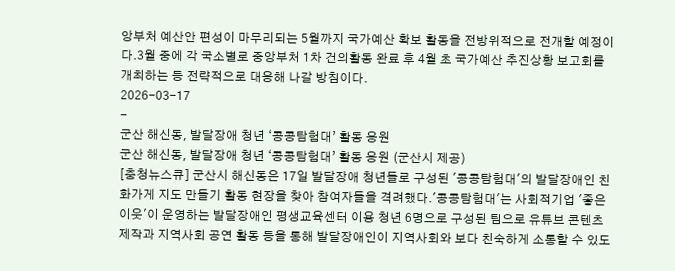앙부처 예산안 편성이 마무리되는 5월까지 국가예산 확보 활동을 전방위적으로 전개할 예정이다.3월 중에 각 국소별로 중앙부처 1차 건의활동 완료 후 4월 초 국가예산 추진상황 보고회를 개최하는 등 전략적으로 대응해 나갈 방침이다.
2026-03-17
-
군산 해신동, 발달장애 청년 ‘콩콩탐험대’ 활동 응원
군산 해신동, 발달장애 청년 ‘콩콩탐험대’ 활동 응원 (군산시 제공)
[충청뉴스큐] 군산시 해신동은 17일 발달장애 청년들로 구성된 '콩콩탐험대'의 발달장애인 친화가게 지도 만들기 활동 현장을 찾아 참여자들을 격려했다.'콩콩탐험대'는 사회적기업 '좋은이웃'이 운영하는 발달장애인 평생교육센터 이용 청년 6명으로 구성된 팀으로 유튜브 콘텐츠 제작과 지역사회 공연 활동 등을 통해 발달장애인이 지역사회와 보다 친숙하게 소통할 수 있도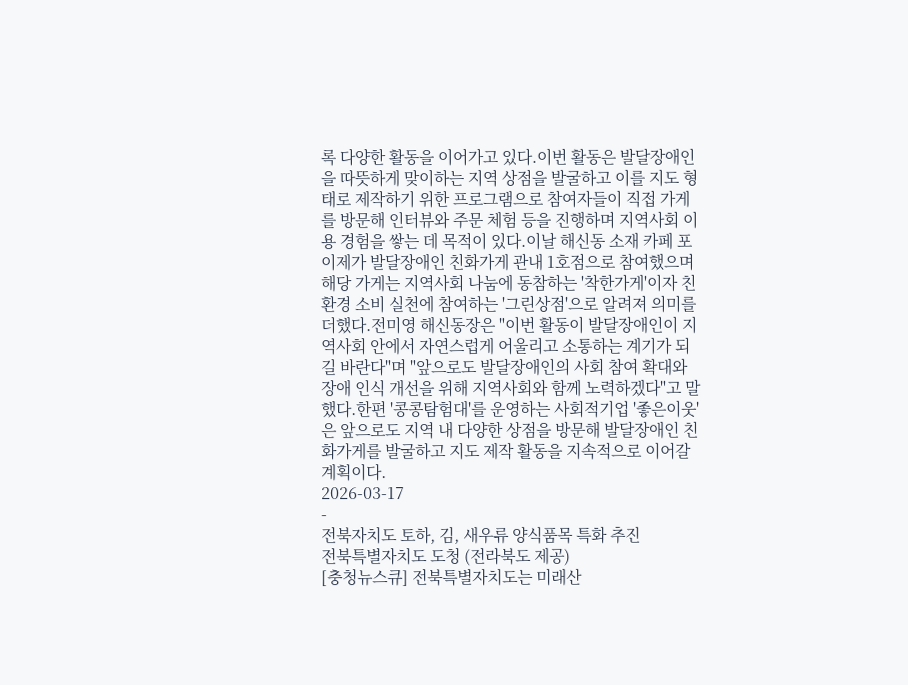록 다양한 활동을 이어가고 있다.이번 활동은 발달장애인을 따뜻하게 맞이하는 지역 상점을 발굴하고 이를 지도 형태로 제작하기 위한 프로그램으로 참여자들이 직접 가게를 방문해 인터뷰와 주문 체험 등을 진행하며 지역사회 이용 경험을 쌓는 데 목적이 있다.이날 해신동 소재 카페 포이제가 발달장애인 친화가게 관내 1호점으로 참여했으며 해당 가게는 지역사회 나눔에 동참하는 '착한가게'이자 친환경 소비 실천에 참여하는 '그린상점'으로 알려져 의미를 더했다.전미영 해신동장은 "이번 활동이 발달장애인이 지역사회 안에서 자연스럽게 어울리고 소통하는 계기가 되길 바란다"며 "앞으로도 발달장애인의 사회 참여 확대와 장애 인식 개선을 위해 지역사회와 함께 노력하겠다"고 말했다.한편 '콩콩탐험대'를 운영하는 사회적기업 '좋은이웃'은 앞으로도 지역 내 다양한 상점을 방문해 발달장애인 친화가게를 발굴하고 지도 제작 활동을 지속적으로 이어갈 계획이다.
2026-03-17
-
전북자치도 토하, 김, 새우류 양식품목 특화 추진
전북특별자치도 도청 (전라북도 제공)
[충청뉴스큐] 전북특별자치도는 미래산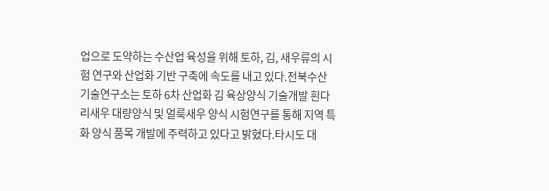업으로 도약하는 수산업 육성을 위해 토하, 김, 새우류의 시험 연구와 산업화 기반 구축에 속도를 내고 있다.전북수산기술연구소는 토하 6차 산업화 김 육상양식 기술개발 흰다리새우 대량양식 및 얼룩새우 양식 시험연구를 통해 지역 특화 양식 품목 개발에 주력하고 있다고 밝혔다.타시도 대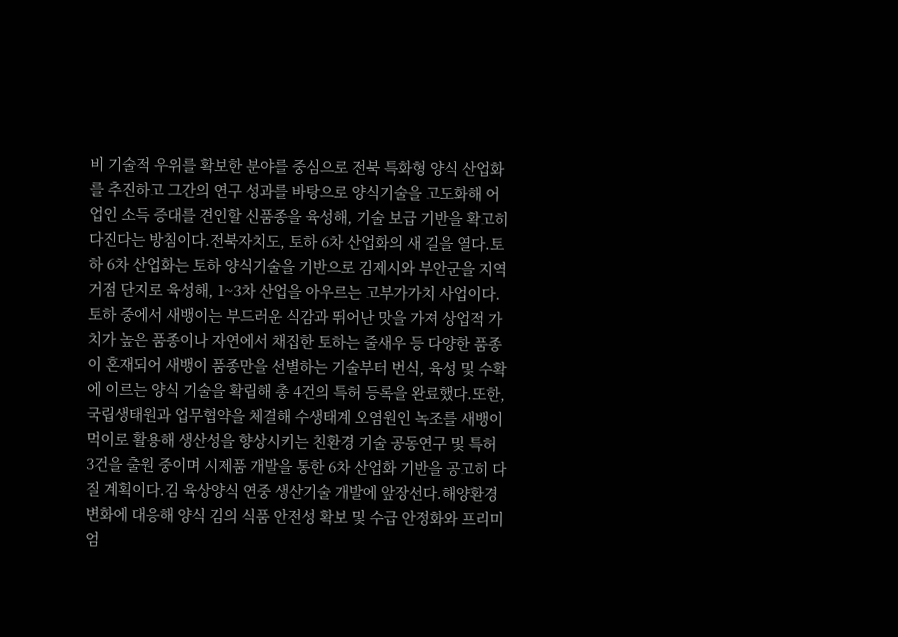비 기술적 우위를 확보한 분야를 중심으로 전북 특화형 양식 산업화를 추진하고 그간의 연구 성과를 바탕으로 양식기술을 고도화해 어업인 소득 증대를 견인할 신품종을 육성해, 기술 보급 기반을 확고히 다진다는 방침이다.전북자치도, 토하 6차 산업화의 새 길을 열다.토하 6차 산업화는 토하 양식기술을 기반으로 김제시와 부안군을 지역 거점 단지로 육성해, 1~3차 산업을 아우르는 고부가가치 사업이다.토하 중에서 새뱅이는 부드러운 식감과 뛰어난 맛을 가져 상업적 가치가 높은 품종이나 자연에서 채집한 토하는 줄새우 등 다양한 품종이 혼재되어 새뱅이 품종만을 선별하는 기술부터 번식, 육성 및 수확에 이르는 양식 기술을 확립해 총 4건의 특허 등록을 완료했다.또한, 국립생태원과 업무협약을 체결해 수생태계 오염원인 녹조를 새뱅이 먹이로 활용해 생산성을 향상시키는 친환경 기술 공동연구 및 특허 3건을 출원 중이며 시제품 개발을 통한 6차 산업화 기반을 공고히 다질 계획이다.김 육상양식 연중 생산기술 개발에 앞장선다.해양환경 변화에 대응해 양식 김의 식품 안전성 확보 및 수급 안정화와 프리미엄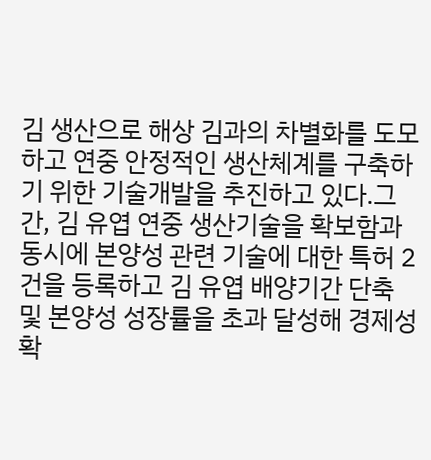김 생산으로 해상 김과의 차별화를 도모하고 연중 안정적인 생산체계를 구축하기 위한 기술개발을 추진하고 있다.그간, 김 유엽 연중 생산기술을 확보함과 동시에 본양성 관련 기술에 대한 특허 2건을 등록하고 김 유엽 배양기간 단축 및 본양성 성장률을 초과 달성해 경제성 확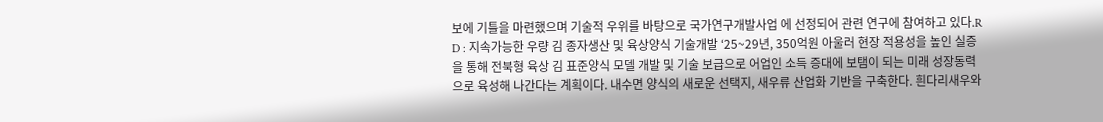보에 기틀을 마련했으며 기술적 우위를 바탕으로 국가연구개발사업 에 선정되어 관련 연구에 참여하고 있다.R D : 지속가능한 우량 김 종자생산 및 육상양식 기술개발 ‘25~29년, 350억원 아울러 현장 적용성을 높인 실증을 통해 전북형 육상 김 표준양식 모델 개발 및 기술 보급으로 어업인 소득 증대에 보탬이 되는 미래 성장동력으로 육성해 나간다는 계획이다. 내수면 양식의 새로운 선택지, 새우류 산업화 기반을 구축한다. 흰다리새우와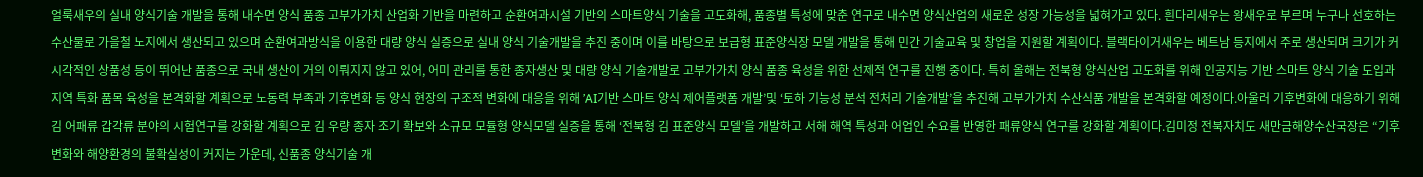얼룩새우의 실내 양식기술 개발을 통해 내수면 양식 품종 고부가가치 산업화 기반을 마련하고 순환여과시설 기반의 스마트양식 기술을 고도화해, 품종별 특성에 맞춘 연구로 내수면 양식산업의 새로운 성장 가능성을 넓혀가고 있다. 흰다리새우는 왕새우로 부르며 누구나 선호하는 수산물로 가을철 노지에서 생산되고 있으며 순환여과방식을 이용한 대량 양식 실증으로 실내 양식 기술개발을 추진 중이며 이를 바탕으로 보급형 표준양식장 모델 개발을 통해 민간 기술교육 및 창업을 지원할 계획이다. 블랙타이거새우는 베트남 등지에서 주로 생산되며 크기가 커 시각적인 상품성 등이 뛰어난 품종으로 국내 생산이 거의 이뤄지지 않고 있어, 어미 관리를 통한 종자생산 및 대량 양식 기술개발로 고부가가치 양식 품종 육성을 위한 선제적 연구를 진행 중이다. 특히 올해는 전북형 양식산업 고도화를 위해 인공지능 기반 스마트 양식 기술 도입과 지역 특화 품목 육성을 본격화할 계획으로 노동력 부족과 기후변화 등 양식 현장의 구조적 변화에 대응을 위해 ’AI기반 스마트 양식 제어플랫폼 개발’및 ‘토하 기능성 분석 전처리 기술개발’을 추진해 고부가가치 수산식품 개발을 본격화할 예정이다.아울러 기후변화에 대응하기 위해 김 어패류 갑각류 분야의 시험연구를 강화할 계획으로 김 우량 종자 조기 확보와 소규모 모듈형 양식모델 실증을 통해 ‘전북형 김 표준양식 모델’을 개발하고 서해 해역 특성과 어업인 수요를 반영한 패류양식 연구를 강화할 계획이다.김미정 전북자치도 새만금해양수산국장은 “기후변화와 해양환경의 불확실성이 커지는 가운데, 신품종 양식기술 개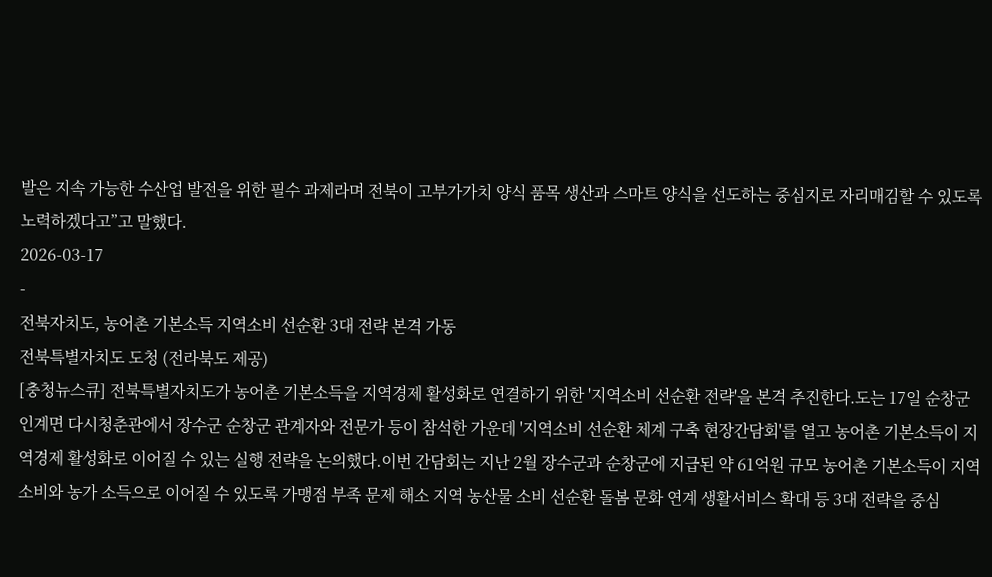발은 지속 가능한 수산업 발전을 위한 필수 과제라며 전북이 고부가가치 양식 품목 생산과 스마트 양식을 선도하는 중심지로 자리매김할 수 있도록 노력하겠다고”고 말했다.
2026-03-17
-
전북자치도, 농어촌 기본소득 지역소비 선순환 3대 전략 본격 가동
전북특별자치도 도청 (전라북도 제공)
[충청뉴스큐] 전북특별자치도가 농어촌 기본소득을 지역경제 활성화로 연결하기 위한 '지역소비 선순환 전략'을 본격 추진한다.도는 17일 순창군 인계면 다시청춘관에서 장수군 순창군 관계자와 전문가 등이 참석한 가운데 '지역소비 선순환 체계 구축 현장간담회'를 열고 농어촌 기본소득이 지역경제 활성화로 이어질 수 있는 실행 전략을 논의했다.이번 간담회는 지난 2월 장수군과 순창군에 지급된 약 61억원 규모 농어촌 기본소득이 지역 소비와 농가 소득으로 이어질 수 있도록 가맹점 부족 문제 해소 지역 농산물 소비 선순환 돌봄 문화 연계 생활서비스 확대 등 3대 전략을 중심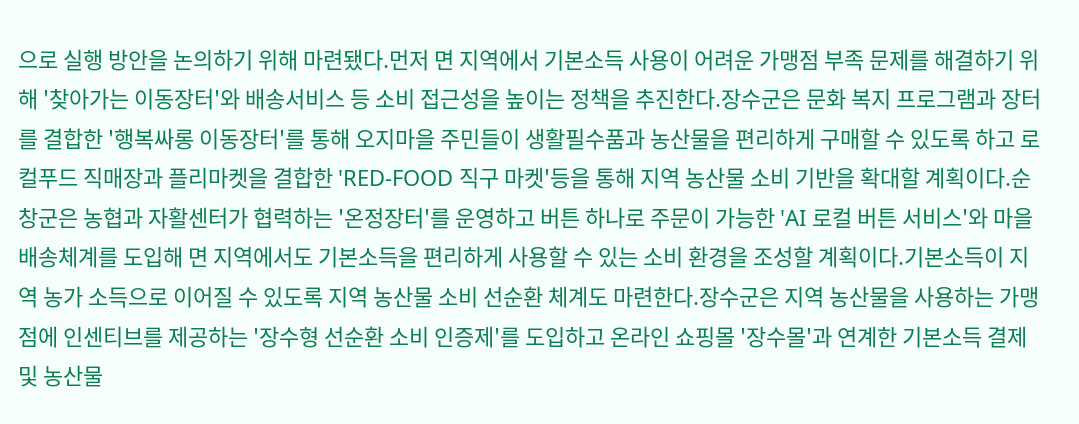으로 실행 방안을 논의하기 위해 마련됐다.먼저 면 지역에서 기본소득 사용이 어려운 가맹점 부족 문제를 해결하기 위해 '찾아가는 이동장터'와 배송서비스 등 소비 접근성을 높이는 정책을 추진한다.장수군은 문화 복지 프로그램과 장터를 결합한 '행복싸롱 이동장터'를 통해 오지마을 주민들이 생활필수품과 농산물을 편리하게 구매할 수 있도록 하고 로컬푸드 직매장과 플리마켓을 결합한 'RED-FOOD 직구 마켓'등을 통해 지역 농산물 소비 기반을 확대할 계획이다.순창군은 농협과 자활센터가 협력하는 '온정장터'를 운영하고 버튼 하나로 주문이 가능한 'AI 로컬 버튼 서비스'와 마을 배송체계를 도입해 면 지역에서도 기본소득을 편리하게 사용할 수 있는 소비 환경을 조성할 계획이다.기본소득이 지역 농가 소득으로 이어질 수 있도록 지역 농산물 소비 선순환 체계도 마련한다.장수군은 지역 농산물을 사용하는 가맹점에 인센티브를 제공하는 '장수형 선순환 소비 인증제'를 도입하고 온라인 쇼핑몰 '장수몰'과 연계한 기본소득 결제 및 농산물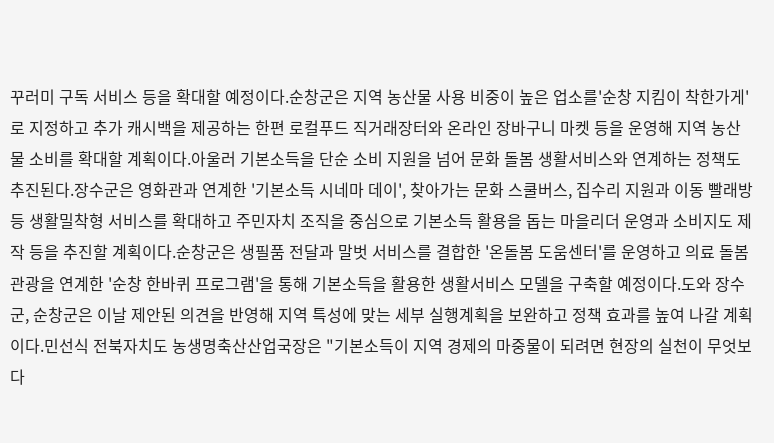꾸러미 구독 서비스 등을 확대할 예정이다.순창군은 지역 농산물 사용 비중이 높은 업소를'순창 지킴이 착한가게'로 지정하고 추가 캐시백을 제공하는 한편 로컬푸드 직거래장터와 온라인 장바구니 마켓 등을 운영해 지역 농산물 소비를 확대할 계획이다.아울러 기본소득을 단순 소비 지원을 넘어 문화 돌봄 생활서비스와 연계하는 정책도 추진된다.장수군은 영화관과 연계한 '기본소득 시네마 데이', 찾아가는 문화 스쿨버스, 집수리 지원과 이동 빨래방 등 생활밀착형 서비스를 확대하고 주민자치 조직을 중심으로 기본소득 활용을 돕는 마을리더 운영과 소비지도 제작 등을 추진할 계획이다.순창군은 생필품 전달과 말벗 서비스를 결합한 '온돌봄 도움센터'를 운영하고 의료 돌봄 관광을 연계한 '순창 한바퀴 프로그램'을 통해 기본소득을 활용한 생활서비스 모델을 구축할 예정이다.도와 장수군, 순창군은 이날 제안된 의견을 반영해 지역 특성에 맞는 세부 실행계획을 보완하고 정책 효과를 높여 나갈 계획이다.민선식 전북자치도 농생명축산산업국장은 "기본소득이 지역 경제의 마중물이 되려면 현장의 실천이 무엇보다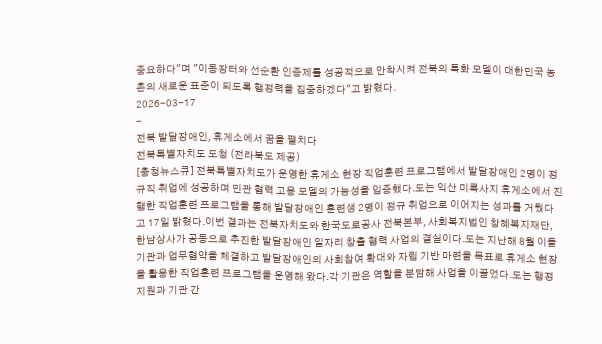중요하다"며 "이동장터와 선순환 인증제를 성공적으로 안착시켜 전북의 특화 모델이 대한민국 농촌의 새로운 표준이 되도록 행정력을 집중하겠다"고 밝혔다.
2026-03-17
-
전북 발달장애인, 휴게소에서 꿈을 펼치다
전북특별자치도 도청 (전라북도 제공)
[충청뉴스큐] 전북특별자치도가 운영한 휴게소 현장 직업훈련 프로그램에서 발달장애인 2명이 정규직 취업에 성공하며 민관 협력 고용 모델의 가능성을 입증했다.도는 익산 미륵사지 휴게소에서 진행한 직업훈련 프로그램을 통해 발달장애인 훈련생 2명이 정규 취업으로 이어지는 성과를 거뒀다고 17일 밝혔다.이번 결과는 전북자치도와 한국도로공사 전북본부, 사회복지법인 창혜복지재단, 한남상사가 공동으로 추진한 발달장애인 일자리 창출 협력 사업의 결실이다.도는 지난해 8월 이들 기관과 업무협약을 체결하고 발달장애인의 사회참여 확대와 자립 기반 마련을 목표로 휴게소 현장을 활용한 직업훈련 프로그램을 운영해 왔다.각 기관은 역할을 분담해 사업을 이끌었다.도는 행정 지원과 기관 간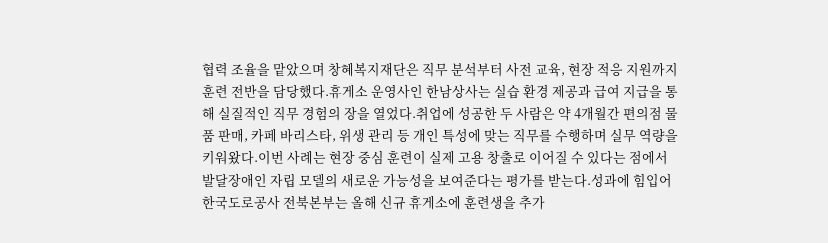협력 조율을 맡았으며 창혜복지재단은 직무 분석부터 사전 교육, 현장 적응 지원까지 훈련 전반을 담당했다.휴게소 운영사인 한남상사는 실습 환경 제공과 급여 지급을 통해 실질적인 직무 경험의 장을 열었다.취업에 성공한 두 사람은 약 4개월간 편의점 물품 판매, 카페 바리스타, 위생 관리 등 개인 특성에 맞는 직무를 수행하며 실무 역량을 키워왔다.이번 사례는 현장 중심 훈련이 실제 고용 창출로 이어질 수 있다는 점에서 발달장애인 자립 모델의 새로운 가능성을 보여준다는 평가를 받는다.성과에 힘입어 한국도로공사 전북본부는 올해 신규 휴게소에 훈련생을 추가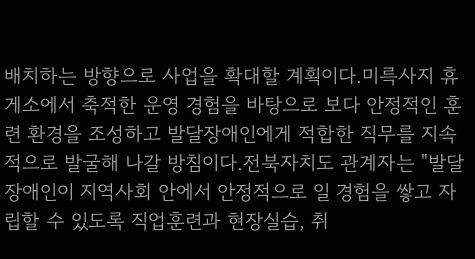배치하는 방향으로 사업을 확대할 계획이다.미륵사지 휴게소에서 축적한 운영 경험을 바탕으로 보다 안정적인 훈련 환경을 조성하고 발달장애인에게 적합한 직무를 지속적으로 발굴해 나갈 방침이다.전북자치도 관계자는 "발달장애인이 지역사회 안에서 안정적으로 일 경험을 쌓고 자립할 수 있도록 직업훈련과 현장실습, 취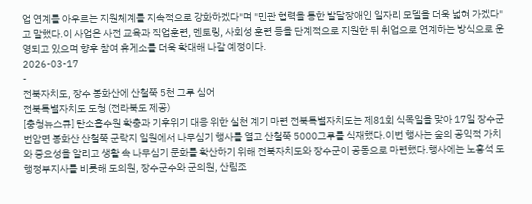업 연계를 아우르는 지원체계를 지속적으로 강화하겠다"며 "민관 협력을 통한 발달장애인 일자리 모델을 더욱 넓혀 가겠다"고 말했다.이 사업은 사전 교육과 직업훈련, 멘토링, 사회성 훈련 등을 단계적으로 지원한 뒤 취업으로 연계하는 방식으로 운영되고 있으며 향후 참여 휴게소를 더욱 확대해 나갈 예정이다.
2026-03-17
-
전북자치도, 장수 봉화산에 산철쭉 5천 그루 심어
전북특별자치도 도청 (전라북도 제공)
[충청뉴스큐] 탄소흡수원 확충과 기후위기 대응 위한 실천 계기 마련 전북특별자치도는 제81회 식목일을 맞아 17일 장수군 번암면 봉화산 산철쭉 군락지 일원에서 나무심기 행사를 열고 산철쭉 5000그루를 식재했다.이번 행사는 숲의 공익적 가치와 중요성을 알리고 생활 속 나무심기 문화를 확산하기 위해 전북자치도와 장수군이 공동으로 마련했다.행사에는 노홍석 도 행정부지사를 비롯해 도의원, 장수군수와 군의원, 산림조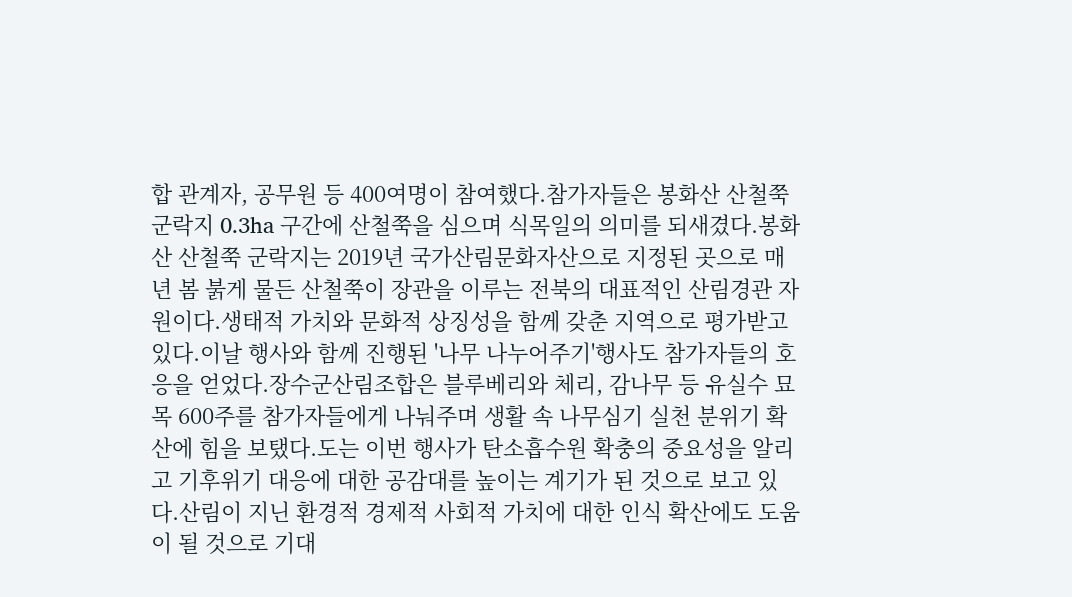합 관계자, 공무원 등 400여명이 참여했다.참가자들은 봉화산 산철쭉 군락지 0.3ha 구간에 산철쭉을 심으며 식목일의 의미를 되새겼다.봉화산 산철쭉 군락지는 2019년 국가산림문화자산으로 지정된 곳으로 매년 봄 붉게 물든 산철쭉이 장관을 이루는 전북의 대표적인 산림경관 자원이다.생태적 가치와 문화적 상징성을 함께 갖춘 지역으로 평가받고 있다.이날 행사와 함께 진행된 '나무 나누어주기'행사도 참가자들의 호응을 얻었다.장수군산림조합은 블루베리와 체리, 감나무 등 유실수 묘목 600주를 참가자들에게 나눠주며 생활 속 나무심기 실천 분위기 확산에 힘을 보탰다.도는 이번 행사가 탄소흡수원 확충의 중요성을 알리고 기후위기 대응에 대한 공감대를 높이는 계기가 된 것으로 보고 있다.산림이 지닌 환경적 경제적 사회적 가치에 대한 인식 확산에도 도움이 될 것으로 기대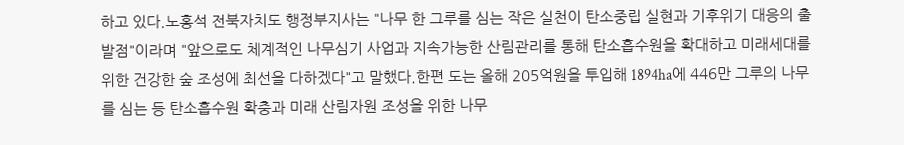하고 있다.노홍석 전북자치도 행정부지사는 "나무 한 그루를 심는 작은 실천이 탄소중립 실현과 기후위기 대응의 출발점"이라며 "앞으로도 체계적인 나무심기 사업과 지속가능한 산림관리를 통해 탄소흡수원을 확대하고 미래세대를 위한 건강한 숲 조성에 최선을 다하겠다"고 말했다.한편 도는 올해 205억원을 투입해 1894ha에 446만 그루의 나무를 심는 등 탄소흡수원 확충과 미래 산림자원 조성을 위한 나무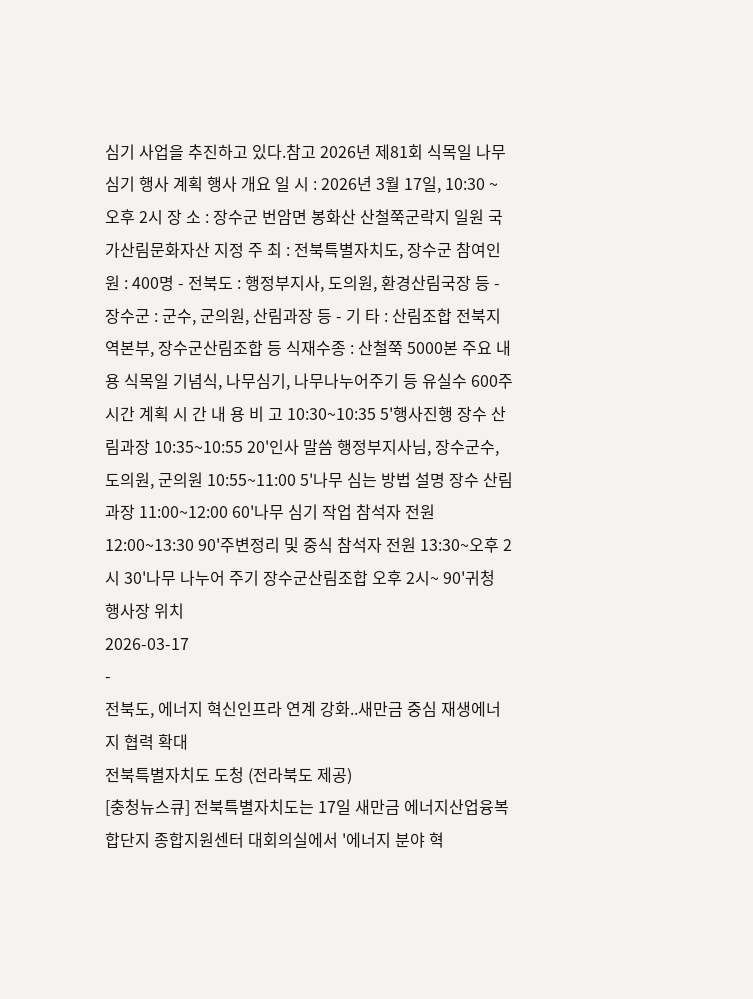심기 사업을 추진하고 있다.참고 2026년 제81회 식목일 나무심기 행사 계획 행사 개요 일 시 : 2026년 3월 17일, 10:30 ~ 오후 2시 장 소 : 장수군 번암면 봉화산 산철쭉군락지 일원 국가산림문화자산 지정 주 최 : 전북특별자치도, 장수군 참여인원 : 400명 - 전북도 : 행정부지사, 도의원, 환경산림국장 등 - 장수군 : 군수, 군의원, 산림과장 등 - 기 타 : 산림조합 전북지역본부, 장수군산림조합 등 식재수종 : 산철쭉 5000본 주요 내용 식목일 기념식, 나무심기, 나무나누어주기 등 유실수 600주 시간 계획 시 간 내 용 비 고 10:30~10:35 5'행사진행 장수 산림과장 10:35~10:55 20'인사 말씀 행정부지사님, 장수군수, 도의원, 군의원 10:55~11:00 5'나무 심는 방법 설명 장수 산림과장 11:00~12:00 60'나무 심기 작업 참석자 전원 12:00~13:30 90'주변정리 및 중식 참석자 전원 13:30~오후 2시 30'나무 나누어 주기 장수군산림조합 오후 2시~ 90'귀청 행사장 위치
2026-03-17
-
전북도, 에너지 혁신인프라 연계 강화..새만금 중심 재생에너지 협력 확대
전북특별자치도 도청 (전라북도 제공)
[충청뉴스큐] 전북특별자치도는 17일 새만금 에너지산업융복합단지 종합지원센터 대회의실에서 '에너지 분야 혁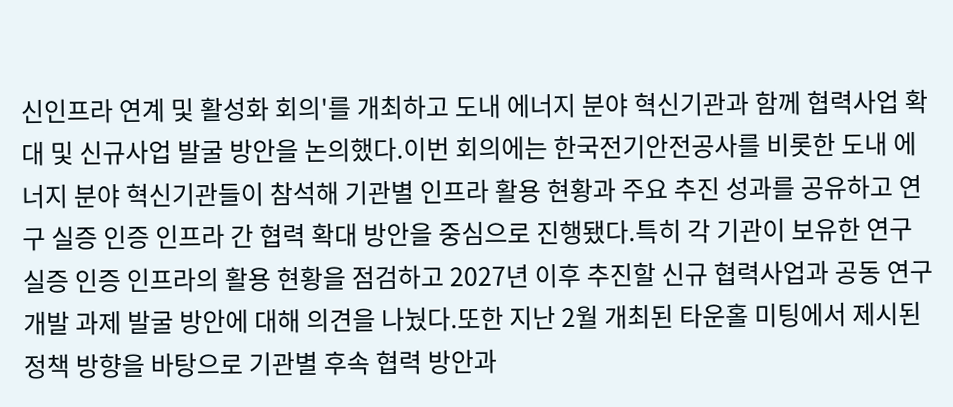신인프라 연계 및 활성화 회의'를 개최하고 도내 에너지 분야 혁신기관과 함께 협력사업 확대 및 신규사업 발굴 방안을 논의했다.이번 회의에는 한국전기안전공사를 비롯한 도내 에너지 분야 혁신기관들이 참석해 기관별 인프라 활용 현황과 주요 추진 성과를 공유하고 연구 실증 인증 인프라 간 협력 확대 방안을 중심으로 진행됐다.특히 각 기관이 보유한 연구 실증 인증 인프라의 활용 현황을 점검하고 2027년 이후 추진할 신규 협력사업과 공동 연구개발 과제 발굴 방안에 대해 의견을 나눴다.또한 지난 2월 개최된 타운홀 미팅에서 제시된 정책 방향을 바탕으로 기관별 후속 협력 방안과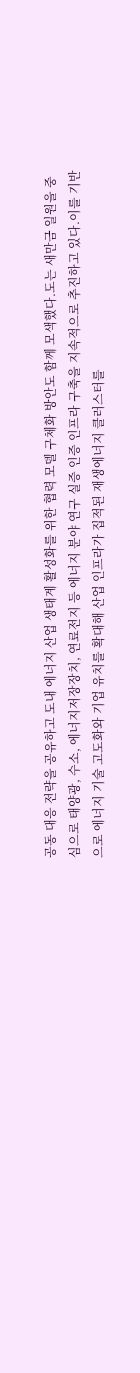공동 대응 전략을 공유하고 도내 에너지 산업 생태계 활성화를 위한 협력 모델 구체화 방안도 함께 모색했다.도는 새만금 일원을 중심으로 태양광, 수소, 에너지저장장치, 연료전지 등 에너지 분야 연구 실증 인증 인프라 구축을 지속적으로 추진하고 있다.이를 기반으로 에너지 기술 고도화와 기업 유치를 확대해 산업 인프라가 집적된 재생에너지 클러스터를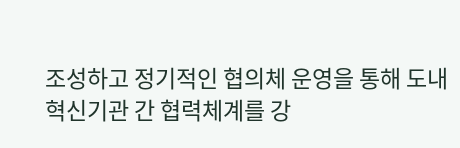조성하고 정기적인 협의체 운영을 통해 도내 혁신기관 간 협력체계를 강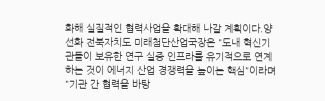화해 실질적인 협력사업을 확대해 나갈 계획이다.양선화 전북자치도 미래첨단산업국장은 "도내 혁신기관들이 보유한 연구 실증 인프라를 유기적으로 연계하는 것이 에너지 산업 경쟁력을 높이는 핵심"이라며 "기관 간 협력을 바탕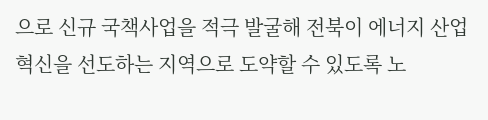으로 신규 국책사업을 적극 발굴해 전북이 에너지 산업 혁신을 선도하는 지역으로 도약할 수 있도록 노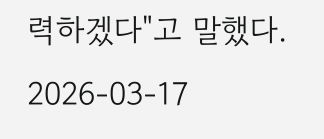력하겠다"고 말했다.
2026-03-17